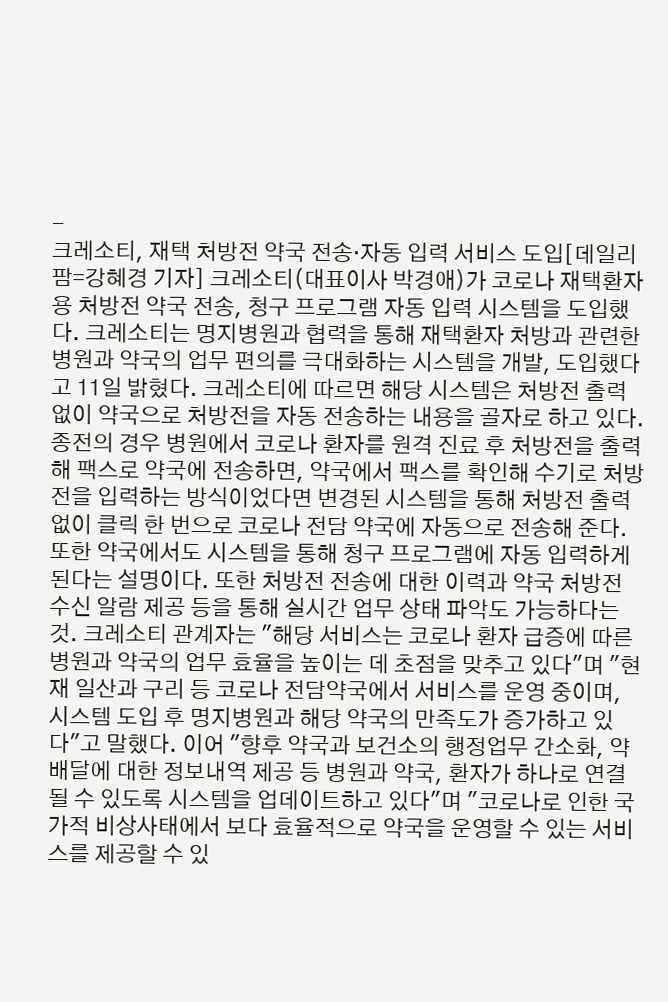-
크레소티, 재택 처방전 약국 전송·자동 입력 서비스 도입[데일리팜=강혜경 기자] 크레소티(대표이사 박경애)가 코로나 재택환자용 처방전 약국 전송, 청구 프로그램 자동 입력 시스템을 도입했다. 크레소티는 명지병원과 협력을 통해 재택환자 처방과 관련한 병원과 약국의 업무 편의를 극대화하는 시스템을 개발, 도입했다고 11일 밝혔다. 크레소티에 따르면 해당 시스템은 처방전 출력없이 약국으로 처방전을 자동 전송하는 내용을 골자로 하고 있다. 종전의 경우 병원에서 코로나 환자를 원격 진료 후 처방전을 출력해 팩스로 약국에 전송하면, 약국에서 팩스를 확인해 수기로 처방전을 입력하는 방식이었다면 변경된 시스템을 통해 처방전 출력없이 클릭 한 번으로 코로나 전담 약국에 자동으로 전송해 준다. 또한 약국에서도 시스템을 통해 청구 프로그램에 자동 입력하게 된다는 설명이다. 또한 처방전 전송에 대한 이력과 약국 처방전 수신 알람 제공 등을 통해 실시간 업무 상태 파악도 가능하다는 것. 크레소티 관계자는 "해당 서비스는 코로나 환자 급증에 따른 병원과 약국의 업무 효율을 높이는 데 초점을 맞추고 있다"며 "현재 일산과 구리 등 코로나 전담약국에서 서비스를 운영 중이며, 시스템 도입 후 명지병원과 해당 약국의 만족도가 증가하고 있다"고 말했다. 이어 "향후 약국과 보건소의 행정업무 간소화, 약 배달에 대한 정보내역 제공 등 병원과 약국, 환자가 하나로 연결될 수 있도록 시스템을 업데이트하고 있다"며 "코로나로 인한 국가적 비상사태에서 보다 효율적으로 약국을 운영할 수 있는 서비스를 제공할 수 있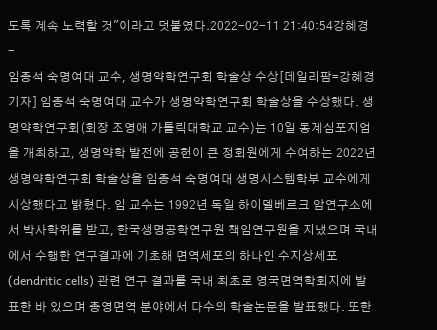도록 계속 노력할 것"이라고 덧붙였다.2022-02-11 21:40:54강혜경 -
임종석 숙명여대 교수, 생명약학연구회 학술상 수상[데일리팜=강혜경 기자] 임종석 숙명여대 교수가 생명약학연구회 학술상을 수상했다. 생명약학연구회(회장 조영애 가톨릭대학교 교수)는 10일 동계심포지엄을 개최하고, 생명약학 발전에 공헌이 큰 정회원에게 수여하는 2022년 생명약학연구회 학술상을 임종석 숙명여대 생명시스템학부 교수에게 시상했다고 밝혔다. 임 교수는 1992년 독일 하이델베르크 암연구소에서 박사학위를 받고, 한국생명공학연구원 책임연구원을 지냈으며 국내에서 수행한 연구결과에 기초해 면역세포의 하나인 수지상세포(dendritic cells) 관련 연구 결과를 국내 최초로 영국면역학회지에 발표한 바 있으며 종영면역 분야에서 다수의 학술논문을 발표했다. 또한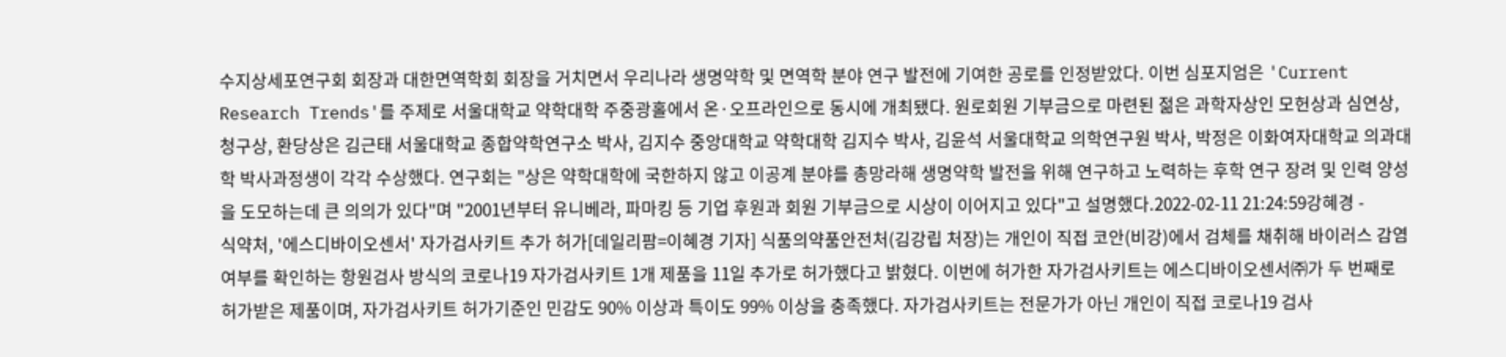수지상세포연구회 회장과 대한면역학회 회장을 거치면서 우리나라 생명약학 및 면역학 분야 연구 발전에 기여한 공로를 인정받았다. 이번 심포지엄은 'Current Research Trends'를 주제로 서울대학교 약학대학 주중광홀에서 온·오프라인으로 동시에 개최됐다. 원로회원 기부금으로 마련된 젊은 과학자상인 모헌상과 심연상, 청구상, 환당상은 김근태 서울대학교 종합약학연구소 박사, 김지수 중앙대학교 약학대학 김지수 박사, 김윤석 서울대학교 의학연구원 박사, 박정은 이화여자대학교 의과대학 박사과정생이 각각 수상했다. 연구회는 "상은 약학대학에 국한하지 않고 이공계 분야를 총망라해 생명약학 발전을 위해 연구하고 노력하는 후학 연구 장려 및 인력 양성을 도모하는데 큰 의의가 있다"며 "2001년부터 유니베라, 파마킹 등 기업 후원과 회원 기부금으로 시상이 이어지고 있다"고 설명했다.2022-02-11 21:24:59강혜경 -
식약처, '에스디바이오센서' 자가검사키트 추가 허가[데일리팜=이혜경 기자] 식품의약품안전처(김강립 처장)는 개인이 직접 코안(비강)에서 검체를 채취해 바이러스 감염 여부를 확인하는 항원검사 방식의 코로나19 자가검사키트 1개 제품을 11일 추가로 허가했다고 밝혔다. 이번에 허가한 자가검사키트는 에스디바이오센서㈜가 두 번째로 허가받은 제품이며, 자가검사키트 허가기준인 민감도 90% 이상과 특이도 99% 이상을 충족했다. 자가검사키트는 전문가가 아닌 개인이 직접 코로나19 검사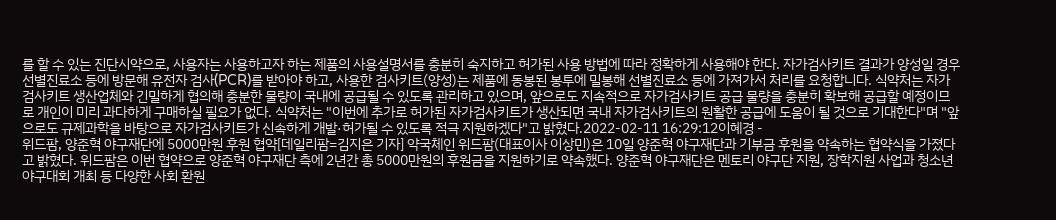를 할 수 있는 진단시약으로, 사용자는 사용하고자 하는 제품의 사용설명서를 충분히 숙지하고 허가된 사용 방법에 따라 정확하게 사용해야 한다. 자가검사키트 결과가 양성일 경우 선별진료소 등에 방문해 유전자 검사(PCR)를 받아야 하고, 사용한 검사키트(양성)는 제품에 동봉된 봉투에 밀봉해 선별진료소 등에 가져가서 처리를 요청합니다. 식약처는 자가검사키트 생산업체와 긴밀하게 협의해 충분한 물량이 국내에 공급될 수 있도록 관리하고 있으며, 앞으로도 지속적으로 자가검사키트 공급 물량을 충분히 확보해 공급할 예정이므로 개인이 미리 과다하게 구매하실 필요가 없다. 식약처는 "이번에 추가로 허가된 자가검사키트가 생산되면 국내 자가검사키트의 원활한 공급에 도움이 될 것으로 기대한다"며 "앞으로도 규제과학을 바탕으로 자가검사키트가 신속하게 개발·허가될 수 있도록 적극 지원하겠다"고 밝혔다.2022-02-11 16:29:12이혜경 -
위드팜, 양준혁 야구재단에 5000만원 후원 협약[데일리팜=김지은 기자] 약국체인 위드팜(대표이사 이상민)은 10일 양준혁 야구재단과 기부금 후원을 약속하는 협약식을 가졌다고 밝혔다. 위드팜은 이번 협약으로 양준혁 야구재단 측에 2년간 총 5000만원의 후원금을 지원하기로 약속했다. 양준혁 야구재단은 멘토리 야구단 지원, 장학지원 사업과 청소년 야구대회 개최 등 다양한 사회 환원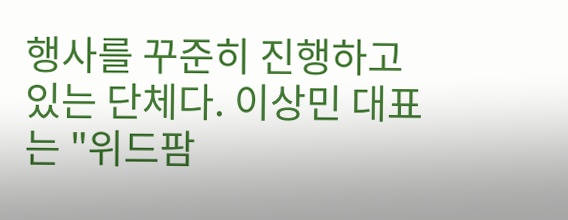행사를 꾸준히 진행하고 있는 단체다. 이상민 대표는 "위드팜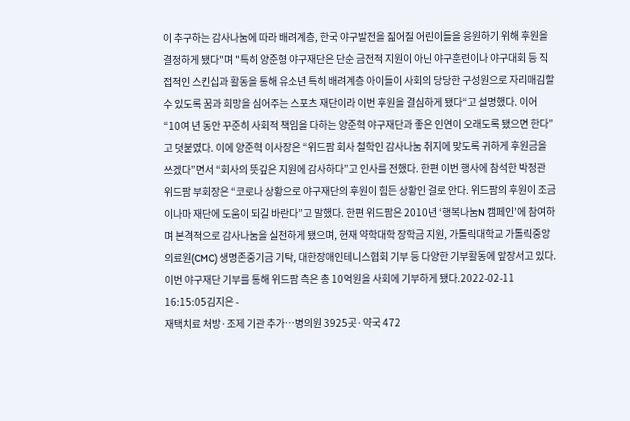이 추구하는 감사나눔에 따라 배려계층, 한국 야구발전을 짊어질 어린이들을 응원하기 위해 후원을 결정하게 됐다"며 "특히 양준형 야구재단은 단순 금전적 지원이 아닌 야구훈련이나 야구대회 등 직접적인 스킨십과 활동을 통해 유소년 특히 배려계층 아이들이 사회의 당당한 구성원으로 자리매김할 수 있도록 꿈과 희망을 심어주는 스포츠 재단이라 이번 후원을 결심하게 됐다“고 설명했다. 이어 “10여 년 동안 꾸준히 사회적 책임을 다하는 양준혁 야구재단과 좋은 인연이 오래도록 됐으면 한다”고 덧붙였다. 이에 양준혁 이사장은 “위드팜 회사 철학인 감사나눔 취지에 맞도록 귀하게 후원금을 쓰겠다”면서 “회사의 뜻깊은 지원에 감사하다”고 인사를 전했다. 한편 이번 행사에 참석한 박정관 위드팜 부회장은 “코로나 상황으로 야구재단의 후원이 힘든 상황인 걸로 안다. 위드팜의 후원이 조금이나마 재단에 도움이 되길 바란다”고 말했다. 한편 위드팜은 2010년 ‘행복나눔N 캠페인’에 참여하며 본격적으로 감사나눔을 실천하게 됐으며, 현재 약학대학 장학금 지원, 가톨릭대학교 가톨릭중앙의료원(CMC) 생명존중기금 기탁, 대한장애인테니스협회 기부 등 다양한 기부활동에 앞장서고 있다. 이번 야구재단 기부를 통해 위드팜 측은 총 10억원을 사회에 기부하게 됐다.2022-02-11 16:15:05김지은 -
재택치료 처방·조제 기관 추가…병의원 3925곳·약국 472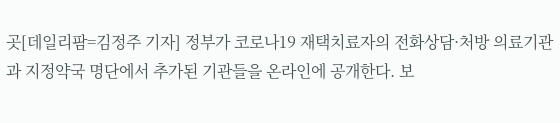곳[데일리팜=김정주 기자] 정부가 코로나19 재택치료자의 전화상담·처방 의료기관과 지정약국 명단에서 추가된 기관들을 온라인에 공개한다. 보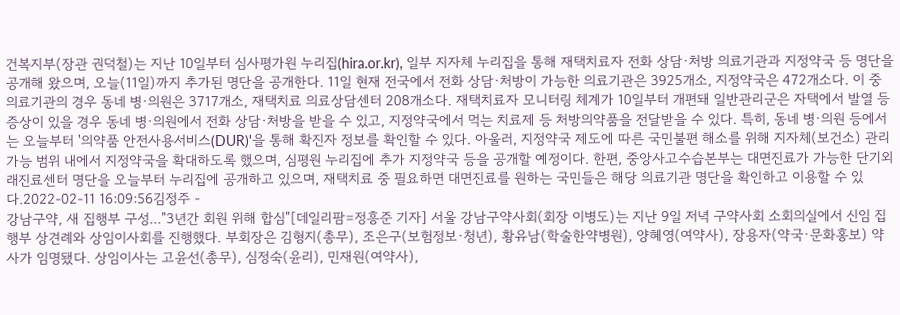건복지부(장관 권덕철)는 지난 10일부터 심사평가원 누리집(hira.or.kr), 일부 지자체 누리집을 통해 재택치료자 전화 상담·처방 의료기관과 지정약국 등 명단을 공개해 왔으며, 오늘(11일)까지 추가된 명단을 공개한다. 11일 현재 전국에서 전화 상담·처방이 가능한 의료기관은 3925개소, 지정약국은 472개소다. 이 중 의료기관의 경우 동네 병·의원은 3717개소, 재택치료 의료상담센터 208개소다. 재택치료자 모니터링 체계가 10일부터 개편돼 일반관리군은 자택에서 발열 등 증상이 있을 경우 동네 병·의원에서 전화 상담·처방을 받을 수 있고, 지정약국에서 먹는 치료제 등 처방의약품을 전달받을 수 있다. 특히, 동네 병·의원 등에서는 오늘부터 '의약품 안전사용서비스(DUR)'을 통해 확진자 정보를 확인할 수 있다. 아울러, 지정약국 제도에 따른 국민불편 해소를 위해 지자체(보건소) 관리가능 범위 내에서 지정약국을 확대하도록 했으며, 심평원 누리집에 추가 지정약국 등을 공개할 예정이다. 한편, 중앙사고수습본부는 대면진료가 가능한 단기외래진료센터 명단을 오늘부터 누리집에 공개하고 있으며, 재택치료 중 필요하면 대면진료를 원하는 국민들은 해당 의료기관 명단을 확인하고 이용할 수 있다.2022-02-11 16:09:56김정주 -
강남구약, 새 집행부 구성..."3년간 회원 위해 합심"[데일리팜=정흥준 기자] 서울 강남구약사회(회장 이병도)는 지난 9일 저녁 구약사회 소회의실에서 신임 집행부 상견례와 상임이사회를 진행했다. 부회장은 김형지(총무), 조은구(보험정보·청년), 황유남(학술한약병원), 양혜영(여약사), 장용자(약국·문화홍보) 약사가 임명됐다. 상임이사는 고윤선(총무), 심정숙(윤리), 민재원(여약사),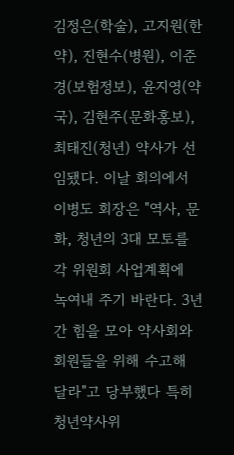김정은(학술), 고지원(한약), 진현수(병원), 이준경(보험정보), 윤지영(약국), 김현주(문화홍보), 최태진(청년) 약사가 선임됐다. 이날 회의에서 이병도 회장은 "역사, 문화, 청년의 3대 모토를 각 위원회 사업계획에 녹여내 주기 바란다. 3년간 힘을 모아 약사회와 회원들을 위해 수고해 달라"고 당부했다 특히 청년약사위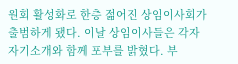원회 활성화로 한층 젊어진 상임이사회가 출범하게 됐다. 이날 상임이사들은 각자 자기소개와 함께 포부를 밝혔다. 부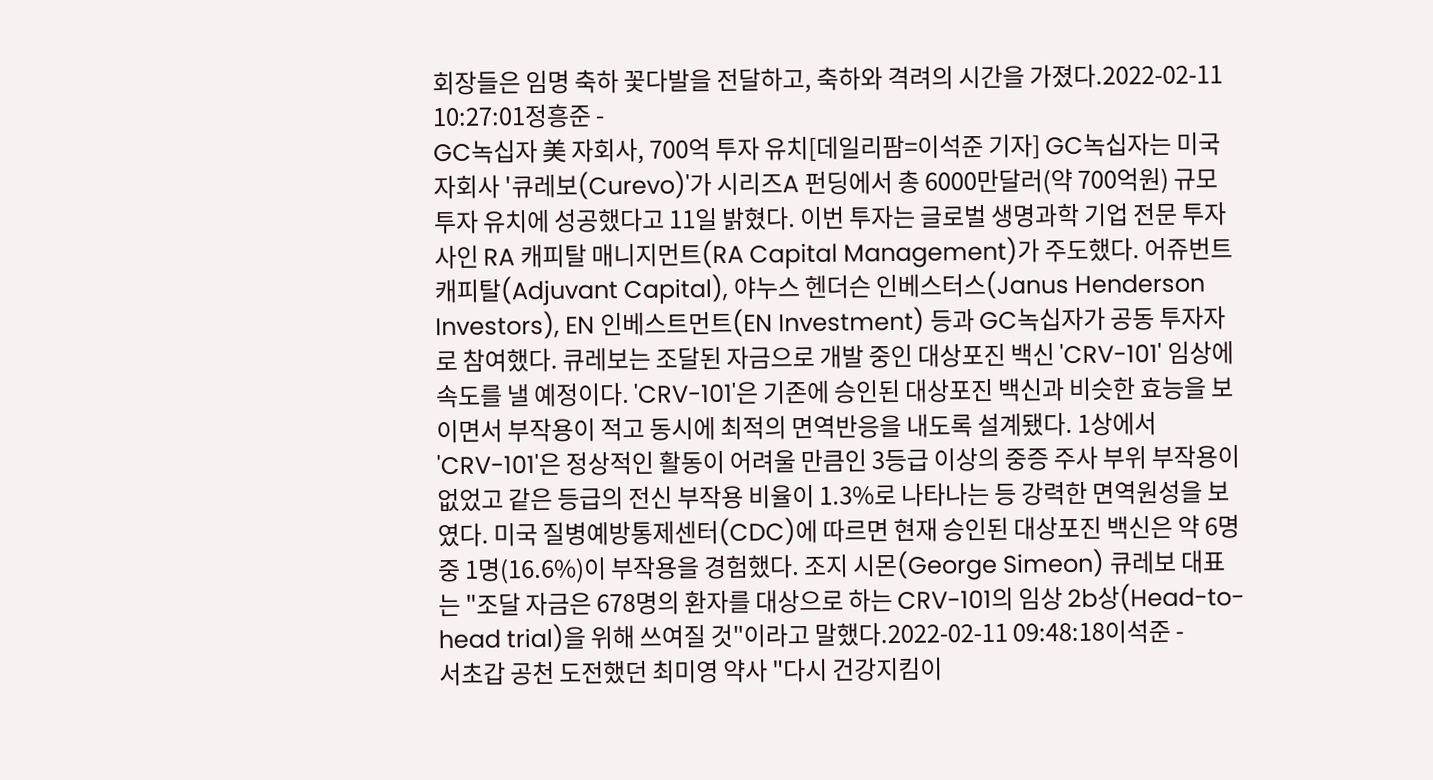회장들은 임명 축하 꽃다발을 전달하고, 축하와 격려의 시간을 가졌다.2022-02-11 10:27:01정흥준 -
GC녹십자 美 자회사, 700억 투자 유치[데일리팜=이석준 기자] GC녹십자는 미국 자회사 '큐레보(Curevo)'가 시리즈A 펀딩에서 총 6000만달러(약 700억원) 규모 투자 유치에 성공했다고 11일 밝혔다. 이번 투자는 글로벌 생명과학 기업 전문 투자사인 RA 캐피탈 매니지먼트(RA Capital Management)가 주도했다. 어쥬번트 캐피탈(Adjuvant Capital), 야누스 헨더슨 인베스터스(Janus Henderson Investors), EN 인베스트먼트(EN Investment) 등과 GC녹십자가 공동 투자자로 참여했다. 큐레보는 조달된 자금으로 개발 중인 대상포진 백신 'CRV-101' 임상에 속도를 낼 예정이다. 'CRV-101'은 기존에 승인된 대상포진 백신과 비슷한 효능을 보이면서 부작용이 적고 동시에 최적의 면역반응을 내도록 설계됐다. 1상에서 'CRV-101'은 정상적인 활동이 어려울 만큼인 3등급 이상의 중증 주사 부위 부작용이 없었고 같은 등급의 전신 부작용 비율이 1.3%로 나타나는 등 강력한 면역원성을 보였다. 미국 질병예방통제센터(CDC)에 따르면 현재 승인된 대상포진 백신은 약 6명 중 1명(16.6%)이 부작용을 경험했다. 조지 시몬(George Simeon) 큐레보 대표는 "조달 자금은 678명의 환자를 대상으로 하는 CRV-101의 임상 2b상(Head-to-head trial)을 위해 쓰여질 것"이라고 말했다.2022-02-11 09:48:18이석준 -
서초갑 공천 도전했던 최미영 약사 "다시 건강지킴이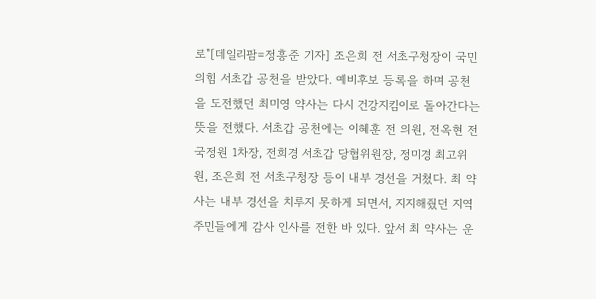로"[데일리팜=정흥준 기자] 조은희 전 서초구청장이 국민의힘 서초갑 공천을 받았다. 예비후보 등록을 하며 공천을 도전했던 최미영 약사는 다시 건강지킴이로 돌아간다는 뜻을 전했다. 서초갑 공천에는 이혜훈 전 의원, 전옥현 전 국정원 1차장, 전희경 서초갑 당협위원장, 정미경 최고위원, 조은희 전 서초구청장 등이 내부 경선을 거쳤다. 최 약사는 내부 경선을 치루지 못하게 되면서, 지지해줬던 지역 주민들에게 감사 인사를 전한 바 있다. 앞서 최 약사는 운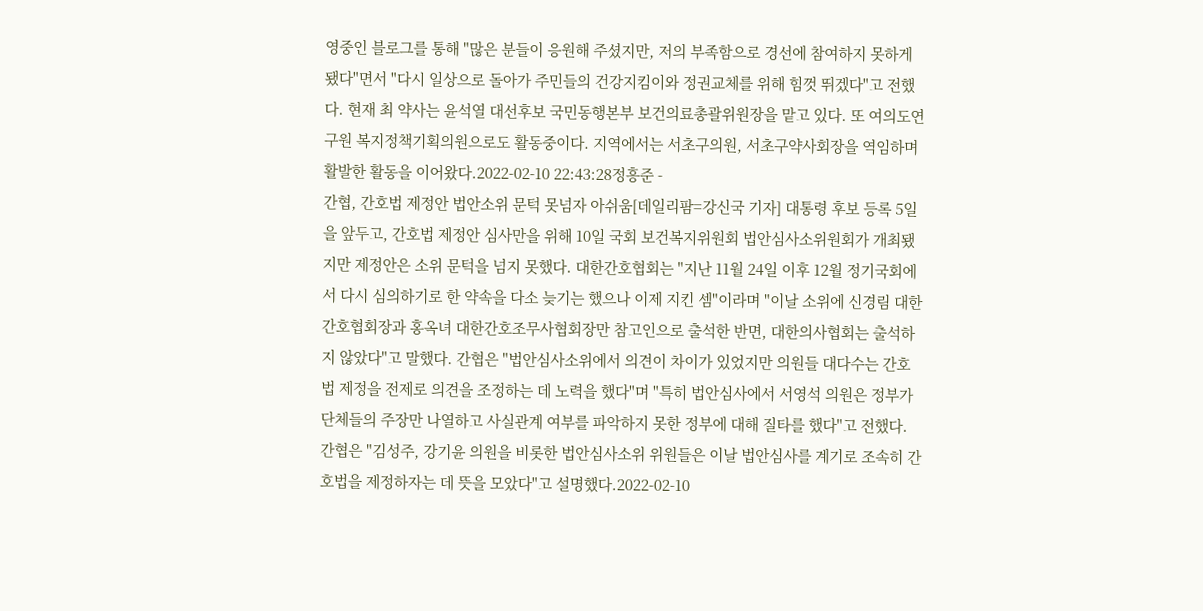영중인 블로그를 통해 "많은 분들이 응원해 주셨지만, 저의 부족함으로 경선에 참여하지 못하게 됐다"면서 "다시 일상으로 돌아가 주민들의 건강지킴이와 정권교체를 위해 힘껏 뛰겠다"고 전했다. 현재 최 약사는 윤석열 대선후보 국민동행본부 보건의료총괄위원장을 맡고 있다. 또 여의도연구원 복지정책기획의원으로도 활동중이다. 지역에서는 서초구의원, 서초구약사회장을 역임하며 활발한 활동을 이어왔다.2022-02-10 22:43:28정흥준 -
간협, 간호법 제정안 법안소위 문턱 못넘자 아쉬움[데일리팜=강신국 기자] 대통령 후보 등록 5일을 앞두고, 간호법 제정안 심사만을 위해 10일 국회 보건복지위원회 법안심사소위원회가 개최됐지만 제정안은 소위 문턱을 넘지 못했다. 대한간호협회는 "지난 11월 24일 이후 12월 정기국회에서 다시 심의하기로 한 약속을 다소 늦기는 했으나 이제 지킨 셈"이라며 "이날 소위에 신경림 대한간호협회장과 홍옥녀 대한간호조무사협회장만 참고인으로 출석한 반면, 대한의사협회는 출석하지 않았다"고 말했다. 간협은 "법안심사소위에서 의견이 차이가 있었지만 의원들 대다수는 간호법 제정을 전제로 의견을 조정하는 데 노력을 했다"며 "특히 법안심사에서 서영석 의원은 정부가 단체들의 주장만 나열하고 사실관계 여부를 파악하지 못한 정부에 대해 질타를 했다"고 전했다. 간협은 "김성주, 강기윤 의원을 비롯한 법안심사소위 위원들은 이날 법안심사를 계기로 조속히 간호법을 제정하자는 데 뜻을 모았다"고 설명했다.2022-02-10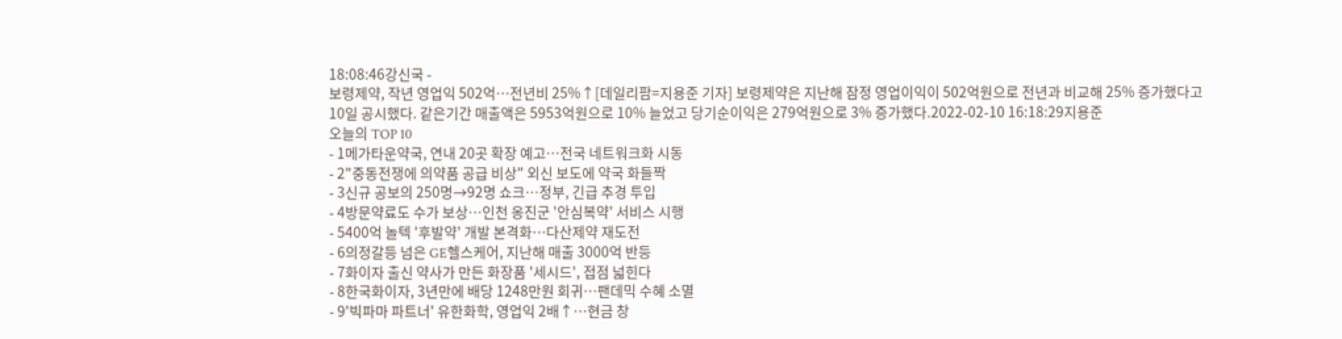18:08:46강신국 -
보령제약, 작년 영업익 502억…전년비 25%↑[데일리팜=지용준 기자] 보령제약은 지난해 잠정 영업이익이 502억원으로 전년과 비교해 25% 증가했다고 10일 공시했다. 같은기간 매출액은 5953억원으로 10% 늘었고 당기순이익은 279억원으로 3% 증가했다.2022-02-10 16:18:29지용준
오늘의 TOP 10
- 1메가타운약국, 연내 20곳 확장 예고…전국 네트워크화 시동
- 2"중동전쟁에 의약품 공급 비상" 외신 보도에 약국 화들짝
- 3신규 공보의 250명→92명 쇼크…정부, 긴급 추경 투입
- 4방문약료도 수가 보상…인천 옹진군 '안심복약' 서비스 시행
- 5400억 놀텍 '후발약' 개발 본격화…다산제약 재도전
- 6의정갈등 넘은 GE헬스케어, 지난해 매출 3000억 반등
- 7화이자 출신 약사가 만든 화장품 '세시드', 접점 넓힌다
- 8한국화이자, 3년만에 배당 1248만원 회귀…팬데믹 수혜 소멸
- 9'빅파마 파트너' 유한화학, 영업익 2배↑…현금 창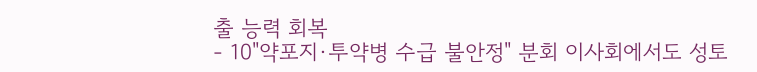출 능력 회복
- 10"약포지·투약병 수급 불안정" 분회 이사회에서도 성토